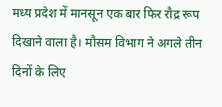मध्य प्रदेश में मानसून एक बार फिर रौद्र रूप दिखाने वाला है। मौसम विभाग ने अगले तीन दिनों के लिए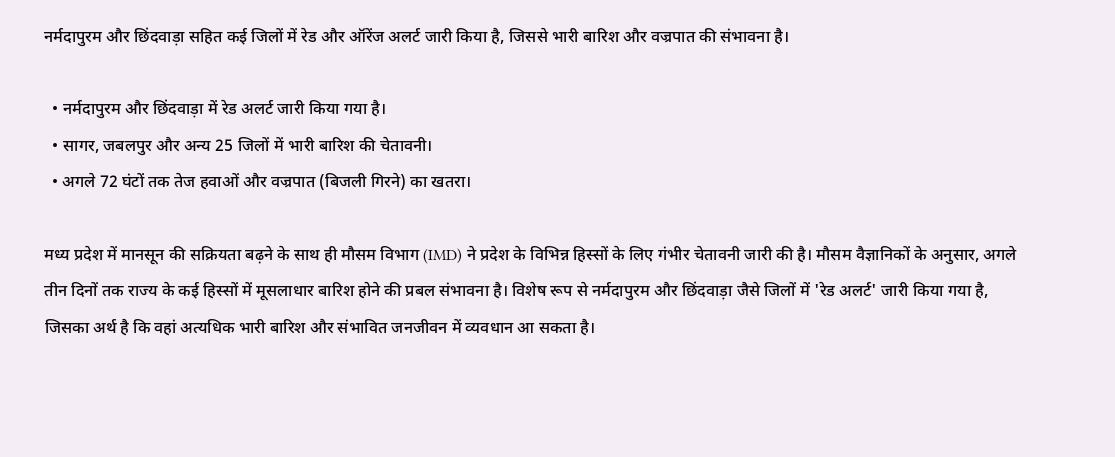नर्मदापुरम और छिंदवाड़ा सहित कई जिलों में रेड और ऑरेंज अलर्ट जारी किया है, जिससे भारी बारिश और वज्रपात की संभावना है।

  • नर्मदापुरम और छिंदवाड़ा में रेड अलर्ट जारी किया गया है।
  • सागर, जबलपुर और अन्य 25 जिलों में भारी बारिश की चेतावनी।
  • अगले 72 घंटों तक तेज हवाओं और वज्रपात (बिजली गिरने) का खतरा।

मध्य प्रदेश में मानसून की सक्रियता बढ़ने के साथ ही मौसम विभाग (IMD) ने प्रदेश के विभिन्न हिस्सों के लिए गंभीर चेतावनी जारी की है। मौसम वैज्ञानिकों के अनुसार, अगले तीन दिनों तक राज्य के कई हिस्सों में मूसलाधार बारिश होने की प्रबल संभावना है। विशेष रूप से नर्मदापुरम और छिंदवाड़ा जैसे जिलों में 'रेड अलर्ट' जारी किया गया है, जिसका अर्थ है कि वहां अत्यधिक भारी बारिश और संभावित जनजीवन में व्यवधान आ सकता है।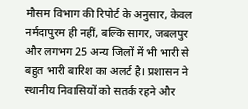मौसम विभाग की रिपोर्ट के अनुसार, केवल नर्मदापुरम ही नहीं, बल्कि सागर, जबलपुर और लगभग 25 अन्य जिलों में भी भारी से बहुत भारी बारिश का अलर्ट है। प्रशासन ने स्थानीय निवासियों को सतर्क रहने और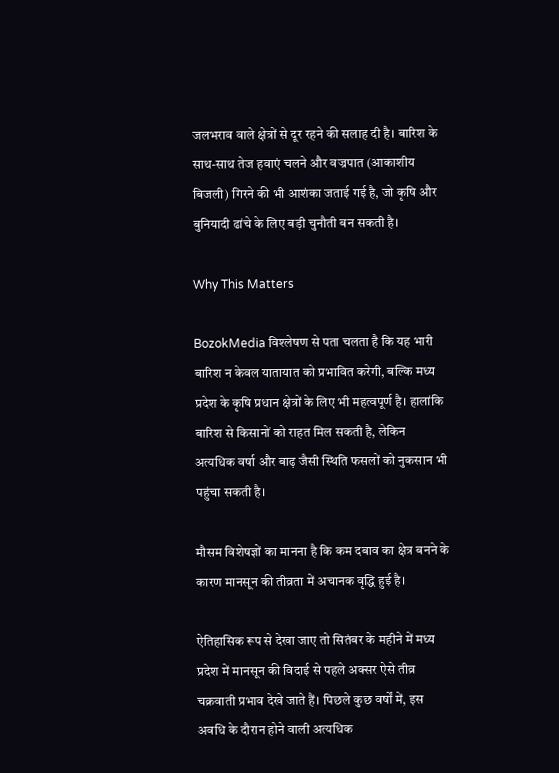जलभराव वाले क्षेत्रों से दूर रहने की सलाह दी है। बारिश के साथ-साथ तेज हवाएं चलने और वज्रपात (आकाशीय बिजली) गिरने की भी आशंका जताई गई है, जो कृषि और बुनियादी ढांचे के लिए बड़ी चुनौती बन सकती है।

Why This Matters

BozokMedia विश्लेषण से पता चलता है कि यह भारी बारिश न केवल यातायात को प्रभावित करेगी, बल्कि मध्य प्रदेश के कृषि प्रधान क्षेत्रों के लिए भी महत्वपूर्ण है। हालांकि बारिश से किसानों को राहत मिल सकती है, लेकिन अत्यधिक वर्षा और बाढ़ जैसी स्थिति फसलों को नुकसान भी पहुंचा सकती है।

मौसम विशेषज्ञों का मानना है कि कम दबाव का क्षेत्र बनने के कारण मानसून की तीव्रता में अचानक वृद्धि हुई है।

ऐतिहासिक रूप से देखा जाए तो सितंबर के महीने में मध्य प्रदेश में मानसून की विदाई से पहले अक्सर ऐसे तीव्र चक्रवाती प्रभाव देखे जाते हैं। पिछले कुछ वर्षों में, इस अवधि के दौरान होने वाली अत्यधिक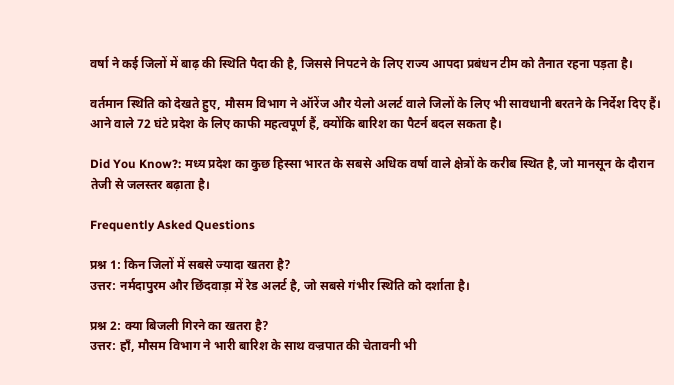वर्षा ने कई जिलों में बाढ़ की स्थिति पैदा की है, जिससे निपटने के लिए राज्य आपदा प्रबंधन टीम को तैनात रहना पड़ता है।

वर्तमान स्थिति को देखते हुए, मौसम विभाग ने ऑरेंज और येलो अलर्ट वाले जिलों के लिए भी सावधानी बरतने के निर्देश दिए हैं। आने वाले 72 घंटे प्रदेश के लिए काफी महत्वपूर्ण हैं, क्योंकि बारिश का पैटर्न बदल सकता है।

Did You Know?: मध्य प्रदेश का कुछ हिस्सा भारत के सबसे अधिक वर्षा वाले क्षेत्रों के करीब स्थित है, जो मानसून के दौरान तेजी से जलस्तर बढ़ाता है।

Frequently Asked Questions

प्रश्न 1: किन जिलों में सबसे ज्यादा खतरा है?
उत्तर: नर्मदापुरम और छिंदवाड़ा में रेड अलर्ट है, जो सबसे गंभीर स्थिति को दर्शाता है।

प्रश्न 2: क्या बिजली गिरने का खतरा है?
उत्तर: हाँ, मौसम विभाग ने भारी बारिश के साथ वज्रपात की चेतावनी भी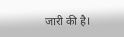जारी की है।